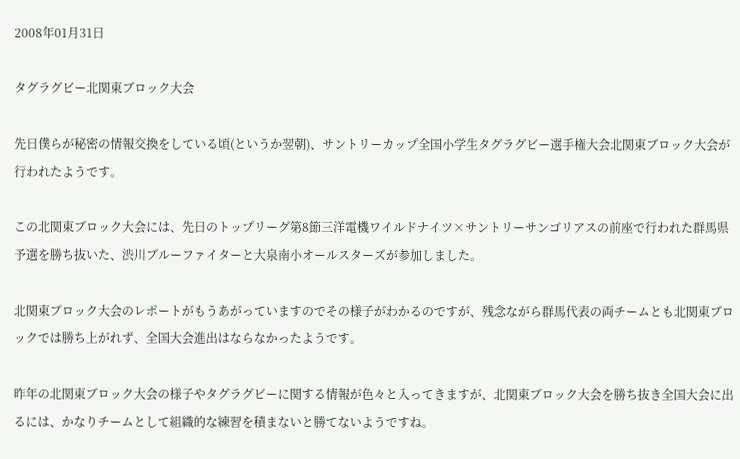2008年01月31日

タグラグビー北関東ブロック大会

先日僕らが秘密の情報交換をしている頃(というか翌朝)、サントリーカップ全国小学生タグラグビー選手権大会北関東ブロック大会が行われたようです。

この北関東ブロック大会には、先日のトップリーグ第8節三洋電機ワイルドナイツ×サントリーサンゴリアスの前座で行われた群馬県予選を勝ち抜いた、渋川ブルーファイターと大泉南小オールスターズが参加しました。

北関東ブロック大会のレポートがもうあがっていますのでその様子がわかるのですが、残念ながら群馬代表の両チームとも北関東ブロックでは勝ち上がれず、全国大会進出はならなかったようです。

昨年の北関東ブロック大会の様子やタグラグビーに関する情報が色々と入ってきますが、北関東ブロック大会を勝ち抜き全国大会に出るには、かなりチームとして組織的な練習を積まないと勝てないようですね。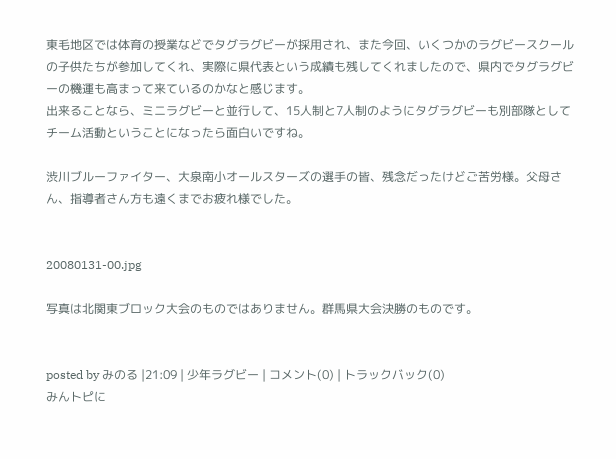東毛地区では体育の授業などでタグラグビーが採用され、また今回、いくつかのラグビースクールの子供たちが参加してくれ、実際に県代表という成績も残してくれましたので、県内でタグラグビーの機運も高まって来ているのかなと感じます。
出来ることなら、ミニラグビーと並行して、15人制と7人制のようにタグラグビーも別部隊としてチーム活動ということになったら面白いですね。

渋川ブルーファイター、大泉南小オールスターズの選手の皆、残念だったけどご苦労様。父母さん、指導者さん方も遠くまでお疲れ様でした。


20080131-00.jpg

写真は北関東ブロック大会のものではありません。群馬県大会決勝のものです。


posted by みのる |21:09 | 少年ラグビー | コメント(0) | トラックバック(0)
みんトピに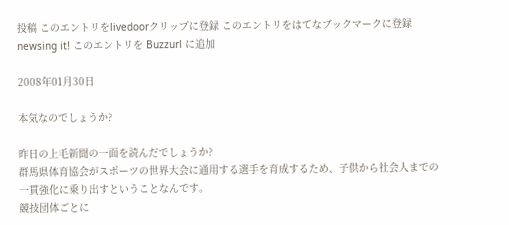投稿 このエントリをlivedoorクリップに登録 このエントリをはてなブックマークに登録 newsing it! このエントリを Buzzurl に追加

2008年01月30日

本気なのでしょうか?

昨日の上毛新聞の一面を読んだでしょうか?
群馬県体育協会がスポーツの世界大会に通用する選手を育成するため、子供から社会人までの一貫強化に乗り出すということなんです。
競技団体ごとに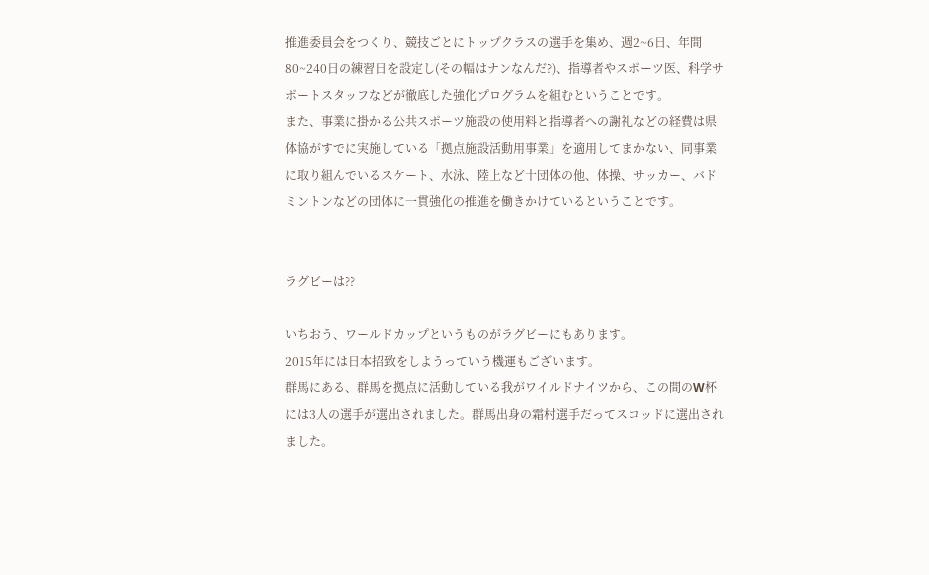推進委員会をつくり、競技ごとにトップクラスの選手を集め、週2~6日、年間80~240日の練習日を設定し(その幅はナンなんだ?)、指導者やスポーツ医、科学サポートスタッフなどが徹底した強化プログラムを組むということです。
また、事業に掛かる公共スポーツ施設の使用料と指導者への謝礼などの経費は県体協がすでに実施している「拠点施設活動用事業」を適用してまかない、同事業に取り組んでいるスケート、水泳、陸上など十団体の他、体操、サッカー、バドミントンなどの団体に一貫強化の推進を働きかけているということです。


ラグビーは??

いちおう、ワールドカップというものがラグビーにもあります。
2015年には日本招致をしようっていう機運もございます。
群馬にある、群馬を拠点に活動している我がワイルドナイツから、この間のW杯には3人の選手が選出されました。群馬出身の霜村選手だってスコッドに選出されました。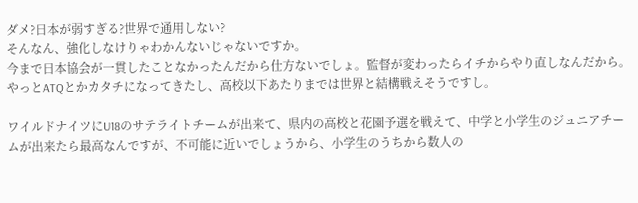ダメ?日本が弱すぎる?世界で通用しない?
そんなん、強化しなけりゃわかんないじゃないですか。
今まで日本協会が一貫したことなかったんだから仕方ないでしょ。監督が変わったらイチからやり直しなんだから。
やっとATQとかカタチになってきたし、高校以下あたりまでは世界と結構戦えそうですし。

ワイルドナイツにU18のサテライトチームが出来て、県内の高校と花園予選を戦えて、中学と小学生のジュニアチームが出来たら最高なんですが、不可能に近いでしょうから、小学生のうちから数人の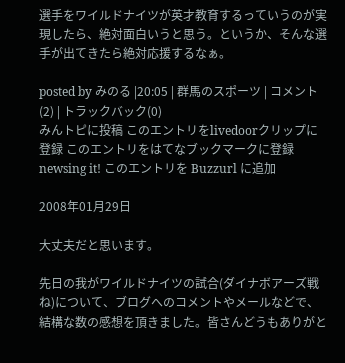選手をワイルドナイツが英才教育するっていうのが実現したら、絶対面白いうと思う。というか、そんな選手が出てきたら絶対応援するなぁ。

posted by みのる |20:05 | 群馬のスポーツ | コメント(2) | トラックバック(0)
みんトピに投稿 このエントリをlivedoorクリップに登録 このエントリをはてなブックマークに登録 newsing it! このエントリを Buzzurl に追加

2008年01月29日

大丈夫だと思います。

先日の我がワイルドナイツの試合(ダイナボアーズ戦ね)について、ブログへのコメントやメールなどで、結構な数の感想を頂きました。皆さんどうもありがと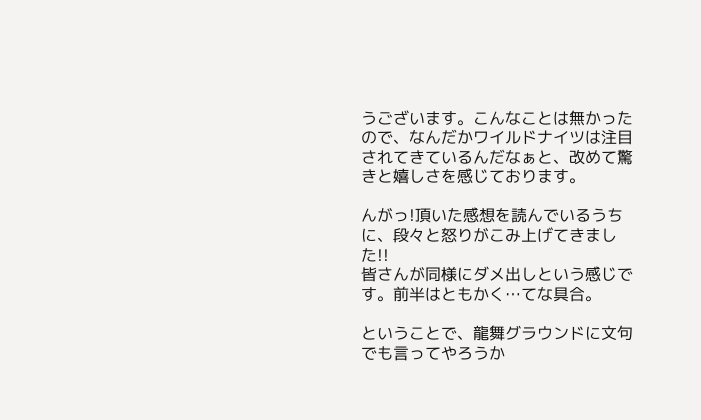うございます。こんなことは無かったので、なんだかワイルドナイツは注目されてきているんだなぁと、改めて驚きと嬉しさを感じております。

んがっ!頂いた感想を読んでいるうちに、段々と怒りがこみ上げてきました!!
皆さんが同様にダメ出しという感じです。前半はともかく…てな具合。

ということで、龍舞グラウンドに文句でも言ってやろうか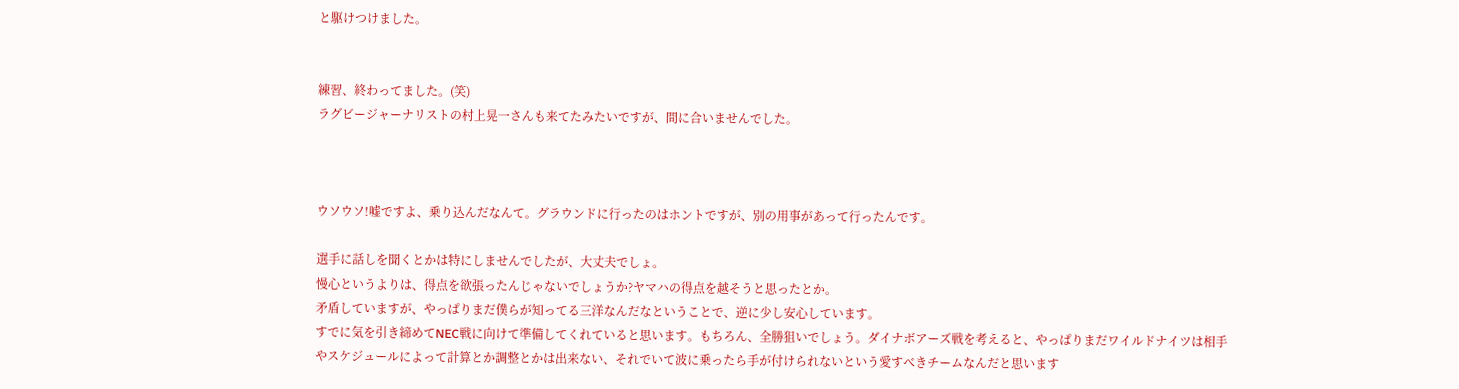と駆けつけました。


練習、終わってました。(笑)
ラグビージャーナリストの村上晃一さんも来てたみたいですが、間に合いませんでした。



ウソウソ!嘘ですよ、乗り込んだなんて。グラウンドに行ったのはホントですが、別の用事があって行ったんです。

選手に話しを聞くとかは特にしませんでしたが、大丈夫でしょ。
慢心というよりは、得点を欲張ったんじゃないでしょうか?ヤマハの得点を越そうと思ったとか。
矛盾していますが、やっぱりまだ僕らが知ってる三洋なんだなということで、逆に少し安心しています。
すでに気を引き締めてNEC戦に向けて準備してくれていると思います。もちろん、全勝狙いでしょう。ダイナボアーズ戦を考えると、やっぱりまだワイルドナイツは相手やスケジュールによって計算とか調整とかは出来ない、それでいて波に乗ったら手が付けられないという愛すべきチームなんだと思います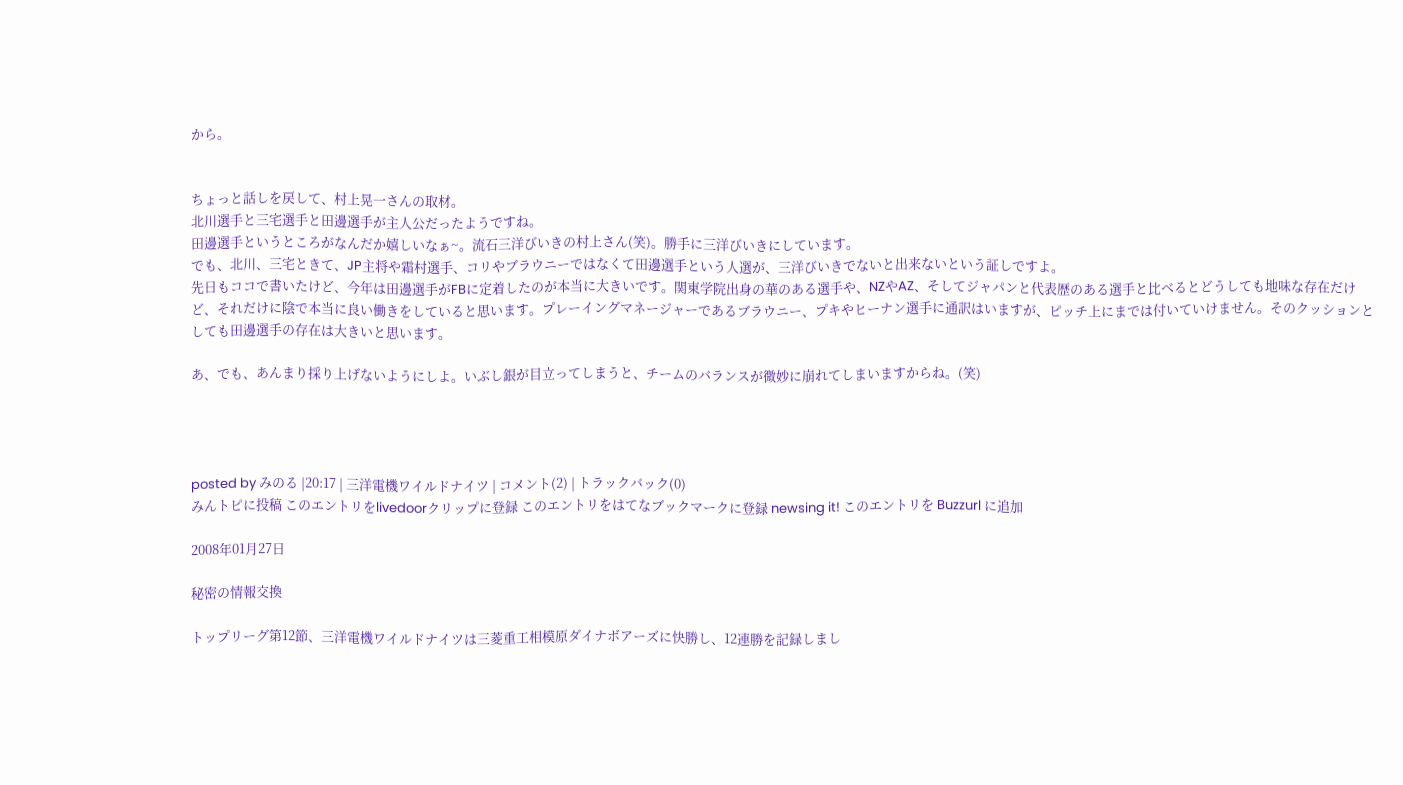から。


ちょっと話しを戻して、村上晃一さんの取材。
北川選手と三宅選手と田邊選手が主人公だったようですね。
田邊選手というところがなんだか嬉しいなぁ~。流石三洋びいきの村上さん(笑)。勝手に三洋びいきにしています。
でも、北川、三宅ときて、JP主将や霜村選手、コリやブラウニーではなくて田邊選手という人選が、三洋びいきでないと出来ないという証しですよ。
先日もココで書いたけど、今年は田邊選手がFBに定着したのが本当に大きいです。関東学院出身の華のある選手や、NZやAZ、そしてジャパンと代表歴のある選手と比べるとどうしても地味な存在だけど、それだけに陰で本当に良い働きをしていると思います。プレーイングマネージャーであるブラウニー、プキやヒーナン選手に通訳はいますが、ピッチ上にまでは付いていけません。そのクッションとしても田邊選手の存在は大きいと思います。

あ、でも、あんまり採り上げないようにしよ。いぶし銀が目立ってしまうと、チームのバランスが微妙に崩れてしまいますからね。(笑)




posted by みのる |20:17 | 三洋電機ワイルドナイツ | コメント(2) | トラックバック(0)
みんトピに投稿 このエントリをlivedoorクリップに登録 このエントリをはてなブックマークに登録 newsing it! このエントリを Buzzurl に追加

2008年01月27日

秘密の情報交換

トップリーグ第12節、三洋電機ワイルドナイツは三菱重工相模原ダイナボアーズに快勝し、12連勝を記録しまし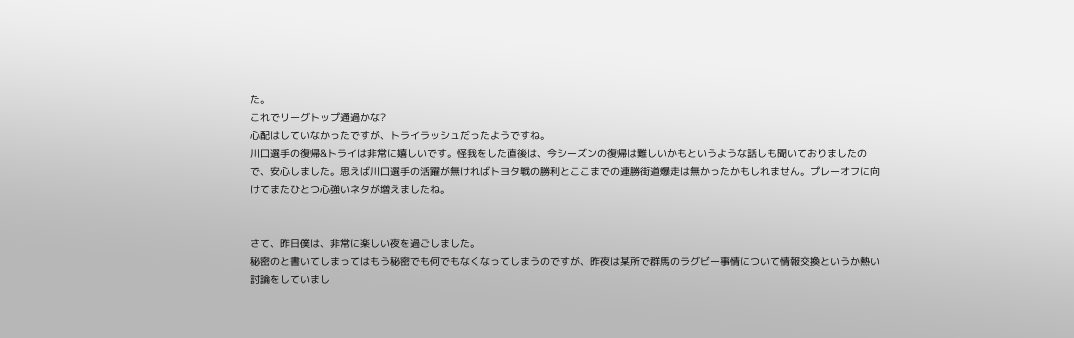た。
これでリーグトップ通過かな?
心配はしていなかったですが、トライラッシュだったようですね。
川口選手の復帰&トライは非常に嬉しいです。怪我をした直後は、今シーズンの復帰は難しいかもというような話しも聞いておりましたので、安心しました。思えば川口選手の活躍が無ければトヨタ戦の勝利とここまでの連勝街道爆走は無かったかもしれません。プレーオフに向けてまたひとつ心強いネタが増えましたね。


さて、昨日僕は、非常に楽しい夜を過ごしました。
秘密のと書いてしまってはもう秘密でも何でもなくなってしまうのですが、昨夜は某所で群馬のラグビー事情について情報交換というか熱い討論をしていまし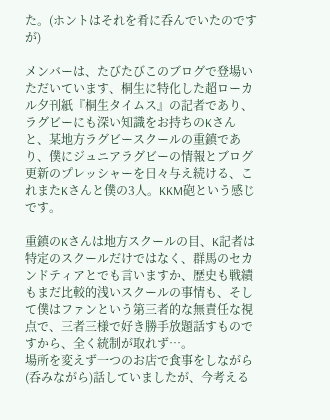た。(ホントはそれを肴に呑んでいたのですが)

メンバーは、たびたびこのブログで登場いただいています、桐生に特化した超ローカル夕刊紙『桐生タイムス』の記者であり、ラグビーにも深い知識をお持ちのKさんと、某地方ラグビースクールの重鎮であり、僕にジュニアラグビーの情報とブログ更新のプレッシャーを日々与え続ける、これまたKさんと僕の3人。KKM砲という感じです。

重鎮のKさんは地方スクールの目、K記者は特定のスクールだけではなく、群馬のセカンドティアとでも言いますか、歴史も戦績もまだ比較的浅いスクールの事情も、そして僕はファンという第三者的な無責任な視点で、三者三様で好き勝手放題話すものですから、全く統制が取れず…。
場所を変えず一つのお店で食事をしながら(呑みながら)話していましたが、今考える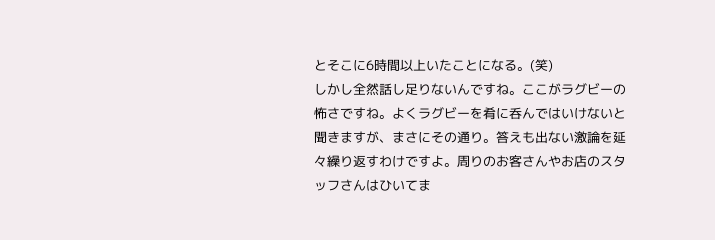とそこに6時間以上いたことになる。(笑)
しかし全然話し足りないんですね。ここがラグビーの怖さですね。よくラグビーを肴に呑んではいけないと聞きますが、まさにその通り。答えも出ない激論を延々繰り返すわけですよ。周りのお客さんやお店のスタッフさんはひいてま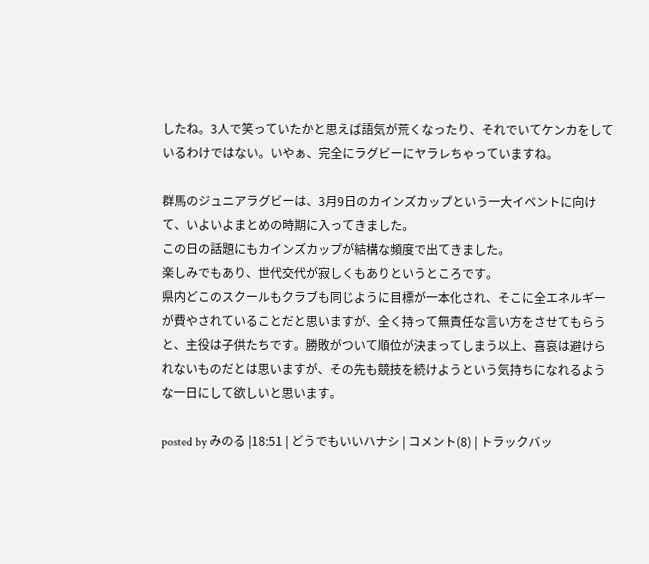したね。3人で笑っていたかと思えば語気が荒くなったり、それでいてケンカをしているわけではない。いやぁ、完全にラグビーにヤラレちゃっていますね。

群馬のジュニアラグビーは、3月9日のカインズカップという一大イベントに向けて、いよいよまとめの時期に入ってきました。
この日の話題にもカインズカップが結構な頻度で出てきました。
楽しみでもあり、世代交代が寂しくもありというところです。
県内どこのスクールもクラブも同じように目標が一本化され、そこに全エネルギーが費やされていることだと思いますが、全く持って無責任な言い方をさせてもらうと、主役は子供たちです。勝敗がついて順位が決まってしまう以上、喜哀は避けられないものだとは思いますが、その先も競技を続けようという気持ちになれるような一日にして欲しいと思います。

posted by みのる |18:51 | どうでもいいハナシ | コメント(8) | トラックバッ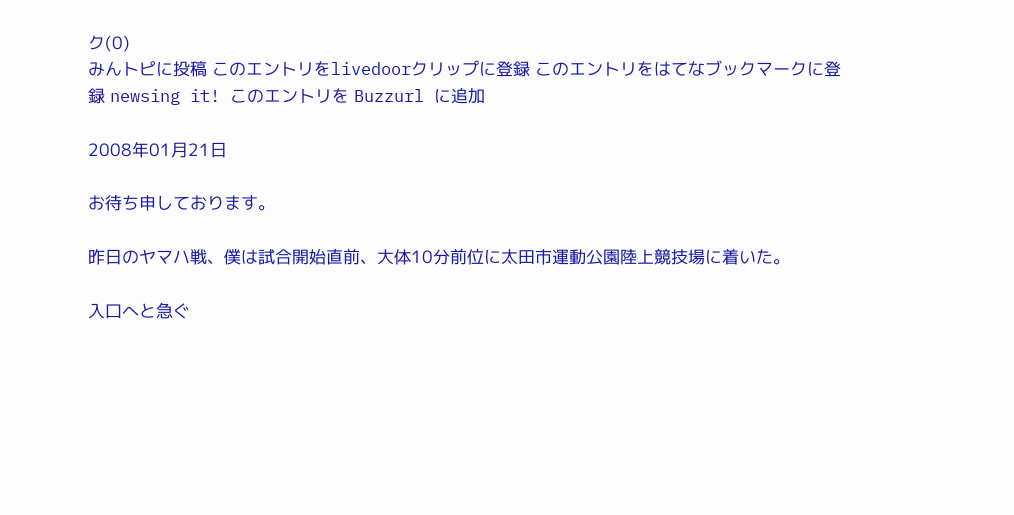ク(0)
みんトピに投稿 このエントリをlivedoorクリップに登録 このエントリをはてなブックマークに登録 newsing it! このエントリを Buzzurl に追加

2008年01月21日

お待ち申しております。

昨日のヤマハ戦、僕は試合開始直前、大体10分前位に太田市運動公園陸上競技場に着いた。

入口へと急ぐ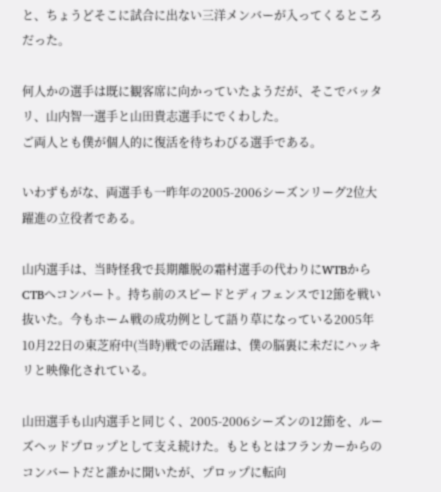と、ちょうどそこに試合に出ない三洋メンバーが入ってくるところだった。

何人かの選手は既に観客席に向かっていたようだが、そこでバッタリ、山内智一選手と山田貴志選手にでくわした。
ご両人とも僕が個人的に復活を待ちわびる選手である。

いわずもがな、両選手も一昨年の2005-2006シーズンリーグ2位大躍進の立役者である。

山内選手は、当時怪我で長期離脱の霜村選手の代わりにWTBからCTBへコンバート。持ち前のスピードとディフェンスで12節を戦い抜いた。今もホーム戦の成功例として語り草になっている2005年10月22日の東芝府中(当時)戦での活躍は、僕の脳裏に未だにハッキリと映像化されている。

山田選手も山内選手と同じく、2005-2006シーズンの12節を、ルーズヘッドプロップとして支え続けた。もともとはフランカーからのコンバートだと誰かに聞いたが、プロップに転向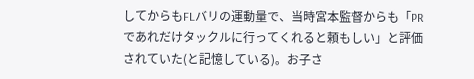してからもFLバリの運動量で、当時宮本監督からも「PRであれだけタックルに行ってくれると頼もしい」と評価されていた(と記憶している)。お子さ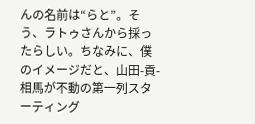んの名前は“らと”。そう、ラトゥさんから採ったらしい。ちなみに、僕のイメージだと、山田-貢-相馬が不動の第一列スターティング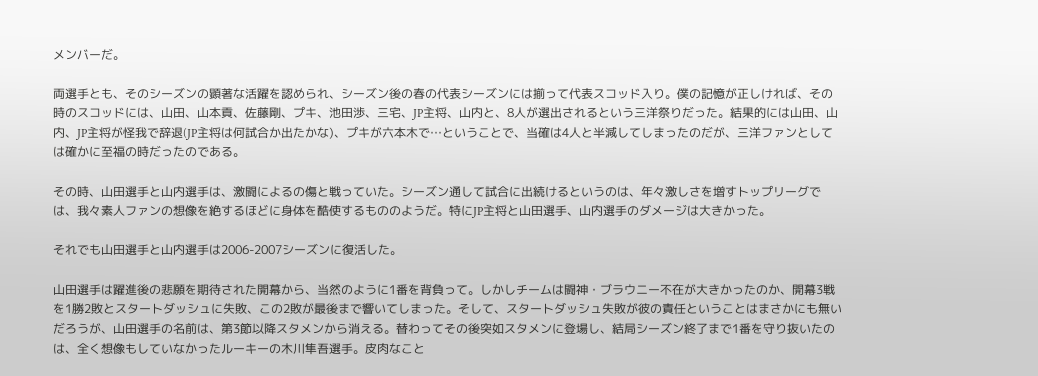メンバーだ。

両選手とも、そのシーズンの顕著な活躍を認められ、シーズン後の春の代表シーズンには揃って代表スコッド入り。僕の記憶が正しければ、その時のスコッドには、山田、山本貢、佐藤剛、プキ、池田渉、三宅、JP主将、山内と、8人が選出されるという三洋祭りだった。結果的には山田、山内、JP主将が怪我で辞退(JP主将は何試合か出たかな)、プキが六本木で…ということで、当確は4人と半減してしまったのだが、三洋ファンとしては確かに至福の時だったのである。

その時、山田選手と山内選手は、激闘によるの傷と戦っていた。シーズン通して試合に出続けるというのは、年々激しさを増すトップリーグでは、我々素人ファンの想像を絶するほどに身体を酷使するもののようだ。特にJP主将と山田選手、山内選手のダメージは大きかった。

それでも山田選手と山内選手は2006-2007シーズンに復活した。

山田選手は躍進後の悲願を期待された開幕から、当然のように1番を背負って。しかしチームは闘神・ブラウニー不在が大きかったのか、開幕3戦を1勝2敗とスタートダッシュに失敗、この2敗が最後まで響いてしまった。そして、スタートダッシュ失敗が彼の責任ということはまさかにも無いだろうが、山田選手の名前は、第3節以降スタメンから消える。替わってその後突如スタメンに登場し、結局シーズン終了まで1番を守り抜いたのは、全く想像もしていなかったルーキーの木川隼吾選手。皮肉なこと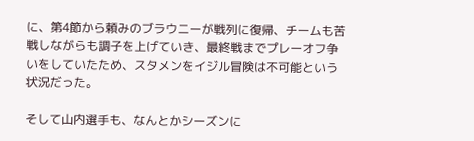に、第4節から頼みのブラウニーが戦列に復帰、チームも苦戦しながらも調子を上げていき、最終戦までプレーオフ争いをしていたため、スタメンをイジル冒険は不可能という状況だった。

そして山内選手も、なんとかシーズンに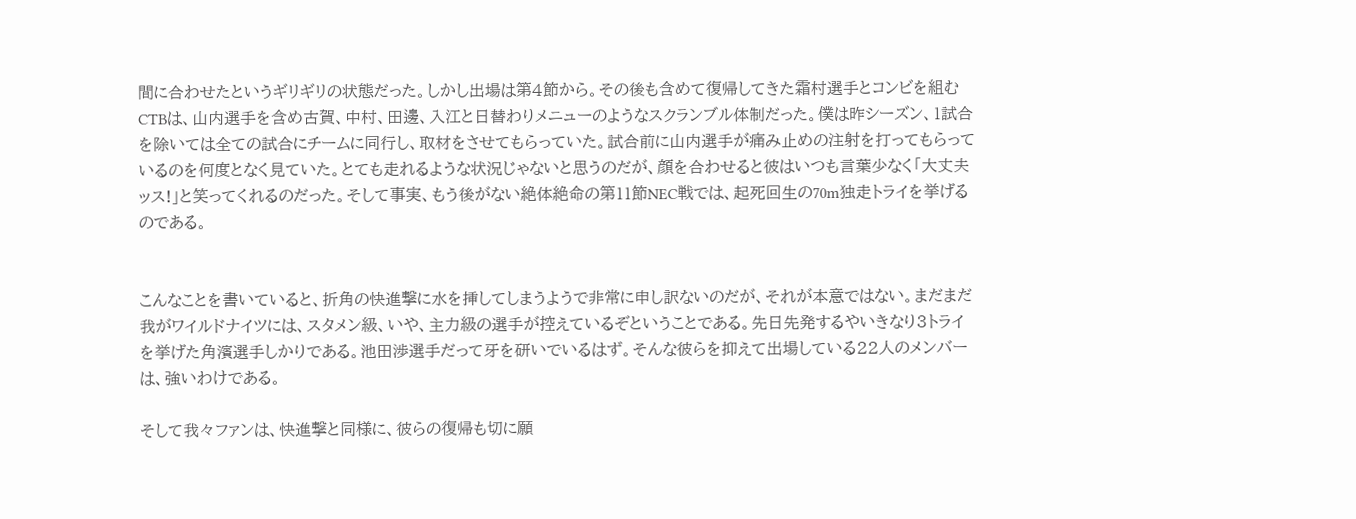間に合わせたというギリギリの状態だった。しかし出場は第4節から。その後も含めて復帰してきた霜村選手とコンビを組むCTBは、山内選手を含め古賀、中村、田邊、入江と日替わりメニューのようなスクランブル体制だった。僕は昨シーズン、1試合を除いては全ての試合にチームに同行し、取材をさせてもらっていた。試合前に山内選手が痛み止めの注射を打ってもらっているのを何度となく見ていた。とても走れるような状況じゃないと思うのだが、顔を合わせると彼はいつも言葉少なく「大丈夫ッス!」と笑ってくれるのだった。そして事実、もう後がない絶体絶命の第11節NEC戦では、起死回生の70m独走トライを挙げるのである。


こんなことを書いていると、折角の快進撃に水を挿してしまうようで非常に申し訳ないのだが、それが本意ではない。まだまだ我がワイルドナイツには、スタメン級、いや、主力級の選手が控えているぞということである。先日先発するやいきなり3トライを挙げた角濱選手しかりである。池田渉選手だって牙を研いでいるはず。そんな彼らを抑えて出場している22人のメンバーは、強いわけである。

そして我々ファンは、快進撃と同様に、彼らの復帰も切に願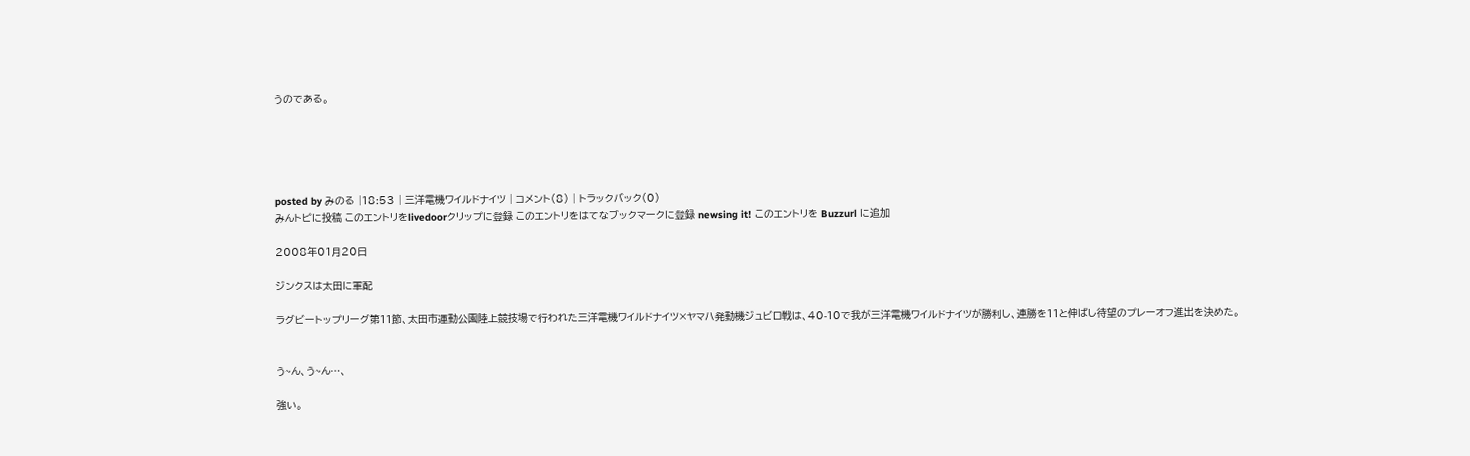うのである。





posted by みのる |18:53 | 三洋電機ワイルドナイツ | コメント(8) | トラックバック(0)
みんトピに投稿 このエントリをlivedoorクリップに登録 このエントリをはてなブックマークに登録 newsing it! このエントリを Buzzurl に追加

2008年01月20日

ジンクスは太田に軍配

ラグビートップリーグ第11節、太田市運動公園陸上競技場で行われた三洋電機ワイルドナイツ×ヤマハ発動機ジュビロ戦は、40-10で我が三洋電機ワイルドナイツが勝利し、連勝を11と伸ばし待望のプレーオフ進出を決めた。


う~ん、う~ん…、

強い。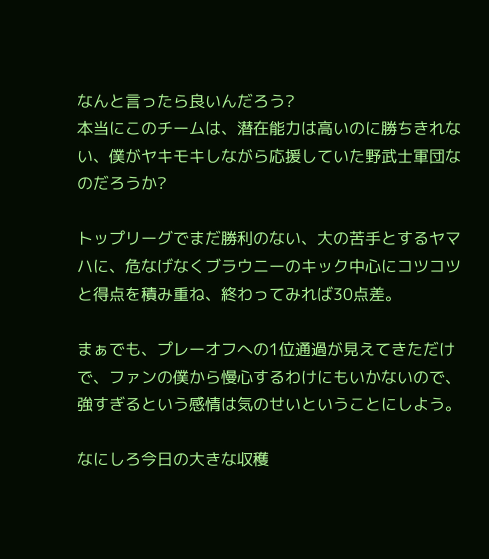なんと言ったら良いんだろう?
本当にこのチームは、潜在能力は高いのに勝ちきれない、僕がヤキモキしながら応援していた野武士軍団なのだろうか?

トップリーグでまだ勝利のない、大の苦手とするヤマハに、危なげなくブラウニーのキック中心にコツコツと得点を積み重ね、終わってみれば30点差。

まぁでも、プレーオフへの1位通過が見えてきただけで、ファンの僕から慢心するわけにもいかないので、強すぎるという感情は気のせいということにしよう。

なにしろ今日の大きな収穫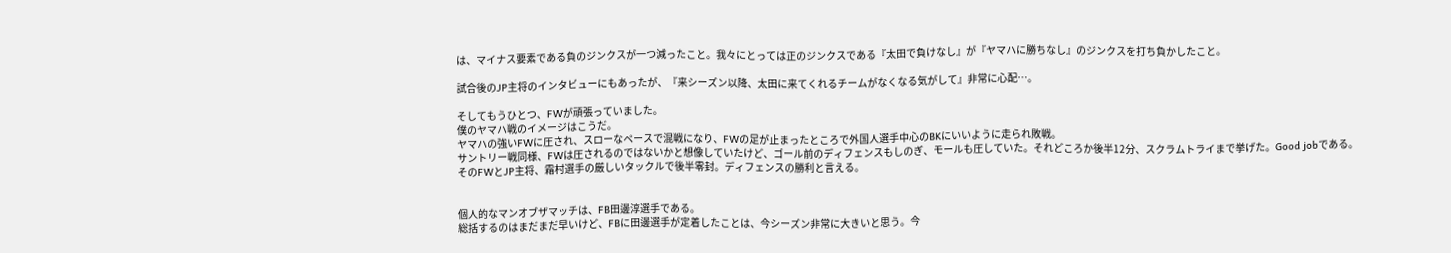は、マイナス要素である負のジンクスが一つ減ったこと。我々にとっては正のジンクスである『太田で負けなし』が『ヤマハに勝ちなし』のジンクスを打ち負かしたこと。

試合後のJP主将のインタビューにもあったが、『来シーズン以降、太田に来てくれるチームがなくなる気がして』非常に心配…。

そしてもうひとつ、FWが頑張っていました。
僕のヤマハ戦のイメージはこうだ。
ヤマハの強いFWに圧され、スローなペースで混戦になり、FWの足が止まったところで外国人選手中心のBKにいいように走られ敗戦。
サントリー戦同様、FWは圧されるのではないかと想像していたけど、ゴール前のディフェンスもしのぎ、モールも圧していた。それどころか後半12分、スクラムトライまで挙げた。Good jobである。
そのFWとJP主将、霜村選手の厳しいタックルで後半零封。ディフェンスの勝利と言える。


個人的なマンオブザマッチは、FB田邊淳選手である。
総括するのはまだまだ早いけど、FBに田邊選手が定着したことは、今シーズン非常に大きいと思う。今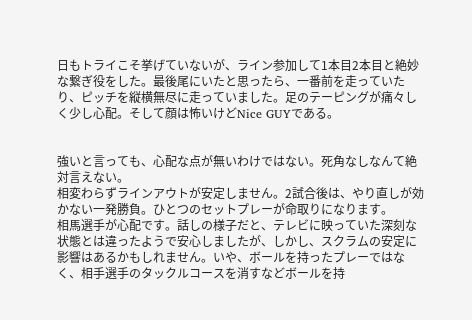日もトライこそ挙げていないが、ライン参加して1本目2本目と絶妙な繋ぎ役をした。最後尾にいたと思ったら、一番前を走っていたり、ピッチを縦横無尽に走っていました。足のテーピングが痛々しく少し心配。そして顔は怖いけどNice GUYである。


強いと言っても、心配な点が無いわけではない。死角なしなんて絶対言えない。
相変わらずラインアウトが安定しません。2試合後は、やり直しが効かない一発勝負。ひとつのセットプレーが命取りになります。
相馬選手が心配です。話しの様子だと、テレビに映っていた深刻な状態とは違ったようで安心しましたが、しかし、スクラムの安定に影響はあるかもしれません。いや、ボールを持ったプレーではなく、相手選手のタックルコースを消すなどボールを持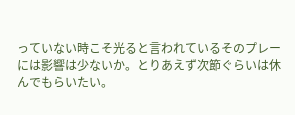っていない時こそ光ると言われているそのプレーには影響は少ないか。とりあえず次節ぐらいは休んでもらいたい。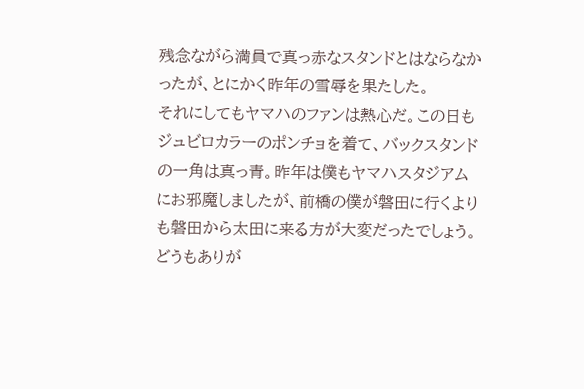残念ながら満員で真っ赤なスタンドとはならなかったが、とにかく昨年の雪辱を果たした。
それにしてもヤマハのファンは熱心だ。この日もジュビロカラーのポンチョを着て、バックスタンドの一角は真っ青。昨年は僕もヤマハスタジアムにお邪魔しましたが、前橋の僕が磐田に行くよりも磐田から太田に来る方が大変だったでしょう。どうもありが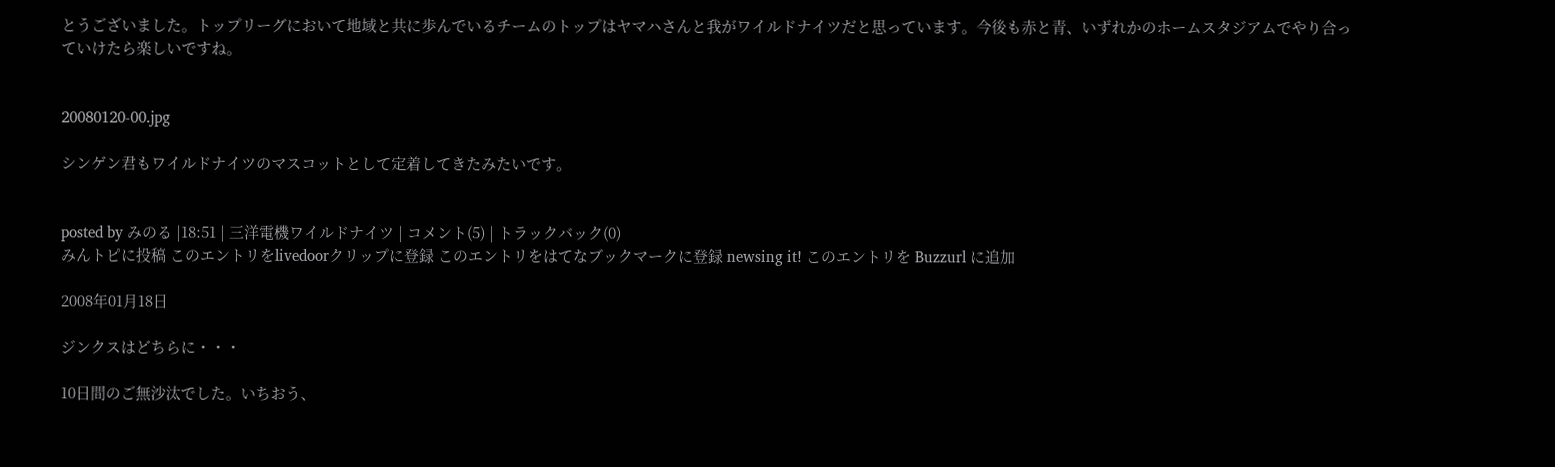とうございました。トップリーグにおいて地域と共に歩んでいるチームのトップはヤマハさんと我がワイルドナイツだと思っています。今後も赤と青、いずれかのホームスタジアムでやり合っていけたら楽しいですね。


20080120-00.jpg

シンゲン君もワイルドナイツのマスコットとして定着してきたみたいです。


posted by みのる |18:51 | 三洋電機ワイルドナイツ | コメント(5) | トラックバック(0)
みんトピに投稿 このエントリをlivedoorクリップに登録 このエントリをはてなブックマークに登録 newsing it! このエントリを Buzzurl に追加

2008年01月18日

ジンクスはどちらに・・・

10日間のご無沙汰でした。いちおう、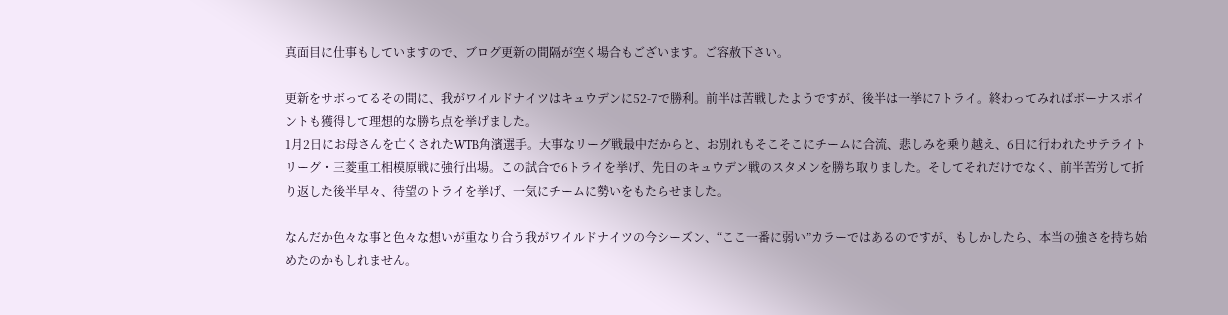真面目に仕事もしていますので、ブログ更新の間隔が空く場合もございます。ご容赦下さい。

更新をサボってるその間に、我がワイルドナイツはキュウデンに52-7で勝利。前半は苦戦したようですが、後半は一挙に7トライ。終わってみればボーナスポイントも獲得して理想的な勝ち点を挙げました。
1月2日にお母さんを亡くされたWTB角濱選手。大事なリーグ戦最中だからと、お別れもそこそこにチームに合流、悲しみを乗り越え、6日に行われたサテライトリーグ・三菱重工相模原戦に強行出場。この試合で6トライを挙げ、先日のキュウデン戦のスタメンを勝ち取りました。そしてそれだけでなく、前半苦労して折り返した後半早々、待望のトライを挙げ、一気にチームに勢いをもたらせました。

なんだか色々な事と色々な想いが重なり合う我がワイルドナイツの今シーズン、“ここ一番に弱い”カラーではあるのですが、もしかしたら、本当の強さを持ち始めたのかもしれません。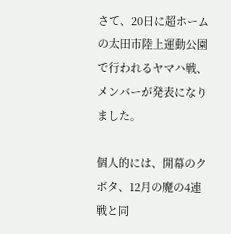さて、20日に超ホームの太田市陸上運動公園で行われるヤマハ戦、メンバーが発表になりました。

個人的には、開幕のクボタ、12月の魔の4連戦と同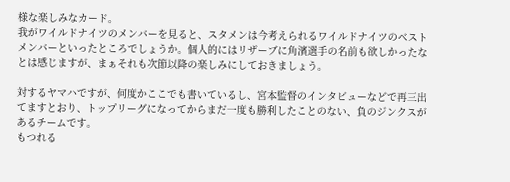様な楽しみなカード。
我がワイルドナイツのメンバーを見ると、スタメンは今考えられるワイルドナイツのベストメンバーといったところでしょうか。個人的にはリザーブに角濱選手の名前も欲しかったなとは感じますが、まぁそれも次節以降の楽しみにしておきましょう。

対するヤマハですが、何度かここでも書いているし、宮本監督のインタビューなどで再三出てますとおり、トップリーグになってからまだ一度も勝利したことのない、負のジンクスがあるチームです。
もつれる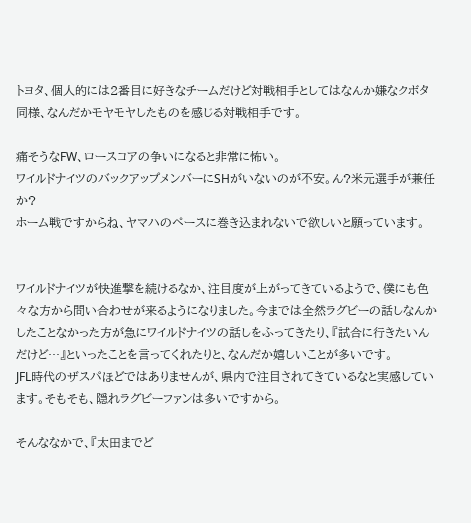トヨタ、個人的には2番目に好きなチームだけど対戦相手としてはなんか嫌なクボタ同様、なんだかモヤモヤしたものを感じる対戦相手です。

痛そうなFW、ロースコアの争いになると非常に怖い。
ワイルドナイツのバックアップメンバーにSHがいないのが不安。ん?米元選手が兼任か?
ホーム戦ですからね、ヤマハのペースに巻き込まれないで欲しいと願っています。


ワイルドナイツが快進撃を続けるなか、注目度が上がってきているようで、僕にも色々な方から問い合わせが来るようになりました。今までは全然ラグビーの話しなんかしたことなかった方が急にワイルドナイツの話しをふってきたり、『試合に行きたいんだけど…』といったことを言ってくれたりと、なんだか嬉しいことが多いです。
JFL時代のザスパほどではありませんが、県内で注目されてきているなと実感しています。そもそも、隠れラグビーファンは多いですから。

そんななかで、『太田までど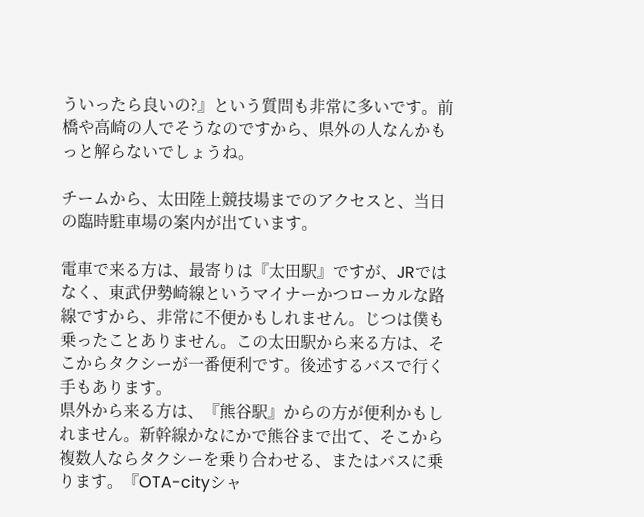ういったら良いの?』という質問も非常に多いです。前橋や高崎の人でそうなのですから、県外の人なんかもっと解らないでしょうね。

チームから、太田陸上競技場までのアクセスと、当日の臨時駐車場の案内が出ています。

電車で来る方は、最寄りは『太田駅』ですが、JRではなく、東武伊勢崎線というマイナーかつローカルな路線ですから、非常に不便かもしれません。じつは僕も乗ったことありません。この太田駅から来る方は、そこからタクシーが一番便利です。後述するバスで行く手もあります。
県外から来る方は、『熊谷駅』からの方が便利かもしれません。新幹線かなにかで熊谷まで出て、そこから複数人ならタクシーを乗り合わせる、またはバスに乗ります。『OTA-cityシャ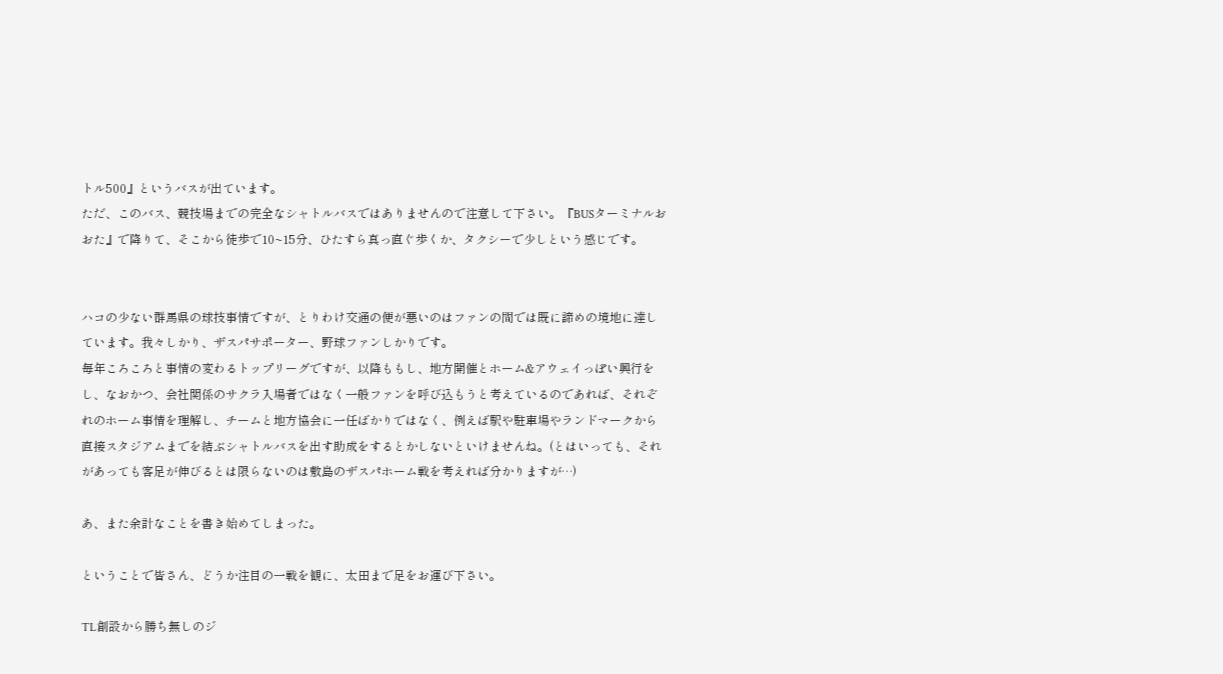トル500』というバスが出ています。
ただ、このバス、競技場までの完全なシャトルバスではありませんので注意して下さい。『BUSターミナルおおた』で降りて、そこから徒歩で10~15分、ひたすら真っ直ぐ歩くか、タクシーで少しという感じです。


ハコの少ない群馬県の球技事情ですが、とりわけ交通の便が悪いのはファンの間では既に諦めの境地に達しています。我々しかり、ザスパサポーター、野球ファンしかりです。
毎年ころころと事情の変わるトップリーグですが、以降ももし、地方開催とホーム&アウェイっぽい興行をし、なおかつ、会社関係のサクラ入場者ではなく一般ファンを呼び込もうと考えているのであれば、それぞれのホーム事情を理解し、チームと地方協会に一任ばかりではなく、例えば駅や駐車場やランドマークから直接スタジアムまでを結ぶシャトルバスを出す助成をするとかしないといけませんね。(とはいっても、それがあっても客足が伸びるとは限らないのは敷島のザスパホーム戦を考えれば分かりますが…)

あ、また余計なことを書き始めてしまった。

ということで皆さん、どうか注目の一戦を観に、太田まで足をお運び下さい。

TL創設から勝ち無しのジ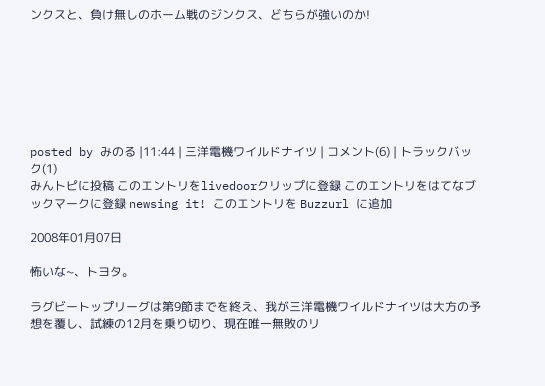ンクスと、負け無しのホーム戦のジンクス、どちらが強いのか!







posted by みのる |11:44 | 三洋電機ワイルドナイツ | コメント(6) | トラックバック(1)
みんトピに投稿 このエントリをlivedoorクリップに登録 このエントリをはてなブックマークに登録 newsing it! このエントリを Buzzurl に追加

2008年01月07日

怖いな~、トヨタ。

ラグビートップリーグは第9節までを終え、我が三洋電機ワイルドナイツは大方の予想を覆し、試練の12月を乗り切り、現在唯一無敗のリ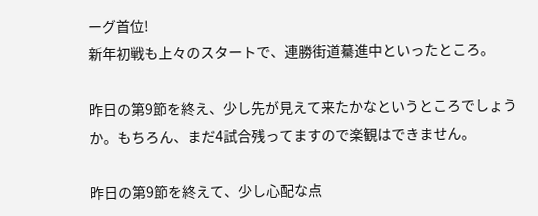ーグ首位!
新年初戦も上々のスタートで、連勝街道驀進中といったところ。

昨日の第9節を終え、少し先が見えて来たかなというところでしょうか。もちろん、まだ4試合残ってますので楽観はできません。

昨日の第9節を終えて、少し心配な点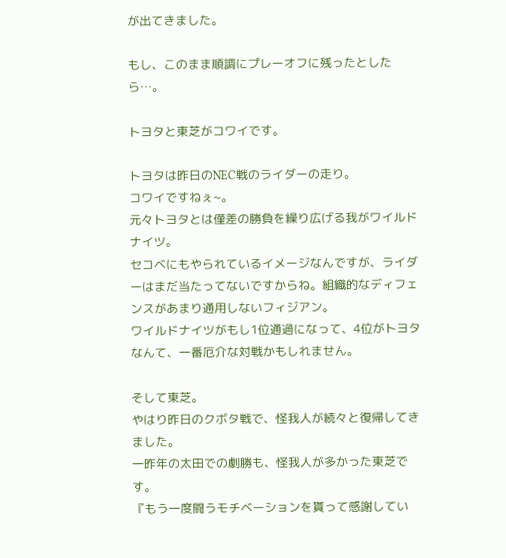が出てきました。

もし、このまま順調にプレーオフに残ったとしたら…。

トヨタと東芝がコワイです。

トヨタは昨日のNEC戦のライダーの走り。
コワイですねぇ~。
元々トヨタとは僅差の勝負を繰り広げる我がワイルドナイツ。
セコベにもやられているイメージなんですが、ライダーはまだ当たってないですからね。組織的なディフェンスがあまり通用しないフィジアン。
ワイルドナイツがもし1位通過になって、4位がトヨタなんて、一番厄介な対戦かもしれません。

そして東芝。
やはり昨日のクボタ戦で、怪我人が続々と復帰してきました。
一昨年の太田での劇勝も、怪我人が多かった東芝です。
『もう一度闘うモチベーションを貰って感謝してい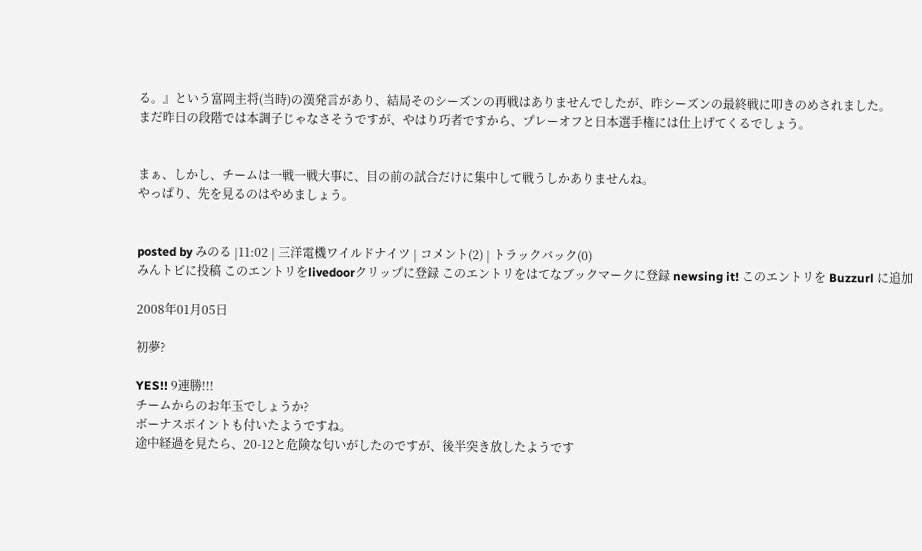る。』という富岡主将(当時)の漢発言があり、結局そのシーズンの再戦はありませんでしたが、昨シーズンの最終戦に叩きのめされました。
まだ昨日の段階では本調子じゃなさそうですが、やはり巧者ですから、プレーオフと日本選手権には仕上げてくるでしょう。


まぁ、しかし、チームは一戦一戦大事に、目の前の試合だけに集中して戦うしかありませんね。
やっぱり、先を見るのはやめましょう。


posted by みのる |11:02 | 三洋電機ワイルドナイツ | コメント(2) | トラックバック(0)
みんトピに投稿 このエントリをlivedoorクリップに登録 このエントリをはてなブックマークに登録 newsing it! このエントリを Buzzurl に追加

2008年01月05日

初夢?

YES!! 9連勝!!!
チームからのお年玉でしょうか?
ボーナスポイントも付いたようですね。
途中経過を見たら、20-12と危険な匂いがしたのですが、後半突き放したようです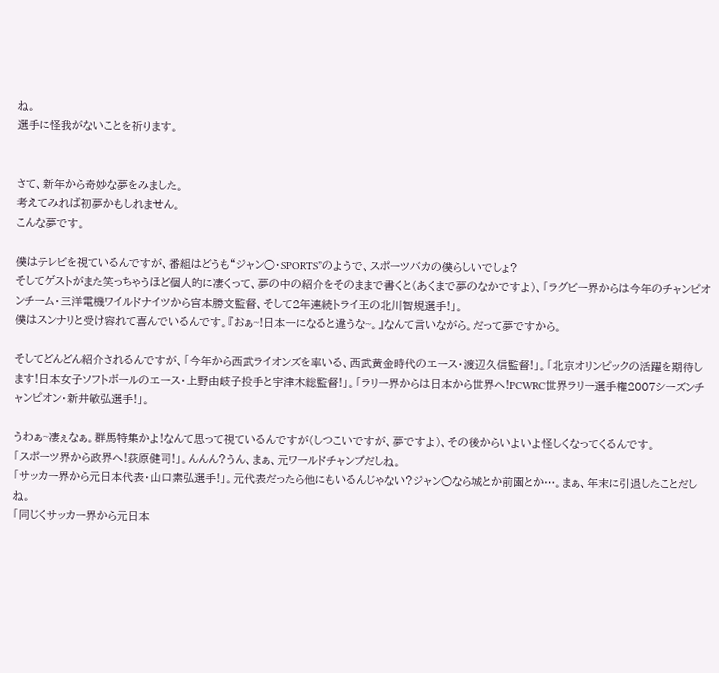ね。
選手に怪我がないことを祈ります。


さて、新年から奇妙な夢をみました。
考えてみれば初夢かもしれません。
こんな夢です。

僕はテレビを視ているんですが、番組はどうも“ジャン○・SPORTS”のようで、スポーツバカの僕らしいでしょ?
そしてゲストがまた笑っちゃうほど個人的に凄くって、夢の中の紹介をそのままで書くと(あくまで夢のなかですよ)、「ラグビー界からは今年のチャンピオンチーム・三洋電機ワイルドナイツから宮本勝文監督、そして2年連続トライ王の北川智規選手!」。
僕はスンナリと受け容れて喜んでいるんです。『おぁ~!日本一になると違うな~。』なんて言いながら。だって夢ですから。

そしてどんどん紹介されるんですが、「今年から西武ライオンズを率いる、西武黄金時代のエース・渡辺久信監督!」。「北京オリンピックの活躍を期待します!日本女子ソフトボールのエース・上野由岐子投手と宇津木総監督!」。「ラリー界からは日本から世界へ!PCWRC世界ラリー選手権2007シーズンチャンピオン・新井敏弘選手!」。

うわぁ~凄ぇなぁ。群馬特集かよ!なんて思って視ているんですが(しつこいですが、夢ですよ)、その後からいよいよ怪しくなってくるんです。
「スポーツ界から政界へ!荻原健司!」。んんん?うん、まぁ、元ワールドチャンプだしね。
「サッカー界から元日本代表・山口素弘選手!」。元代表だったら他にもいるんじゃない?ジャン○なら城とか前園とか…。まぁ、年末に引退したことだしね。
「同じくサッカー界から元日本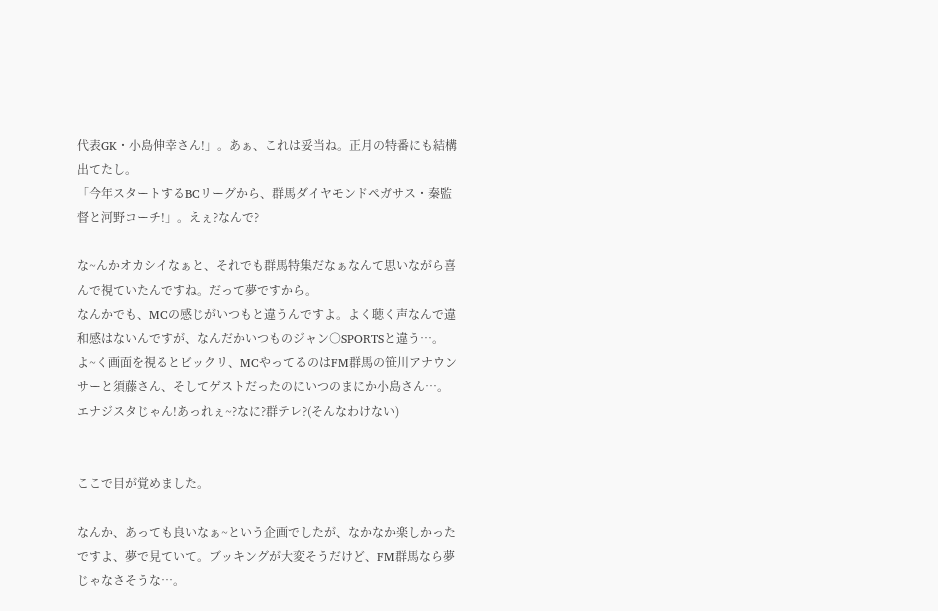代表GK・小島伸幸さん!」。あぁ、これは妥当ね。正月の特番にも結構出てたし。
「今年スタートするBCリーグから、群馬ダイヤモンドペガサス・秦監督と河野コーチ!」。えぇ?なんで?

な~んかオカシイなぁと、それでも群馬特集だなぁなんて思いながら喜んで視ていたんですね。だって夢ですから。
なんかでも、MCの感じがいつもと違うんですよ。よく聴く声なんで違和感はないんですが、なんだかいつものジャン○SPORTSと違う…。
よ~く画面を視るとビックリ、MCやってるのはFM群馬の笹川アナウンサーと須藤さん、そしてゲストだったのにいつのまにか小島さん…。
エナジスタじゃん!あっれぇ~?なに?群テレ?(そんなわけない)


ここで目が覚めました。

なんか、あっても良いなぁ~という企画でしたが、なかなか楽しかったですよ、夢で見ていて。ブッキングが大変そうだけど、FM群馬なら夢じゃなさそうな…。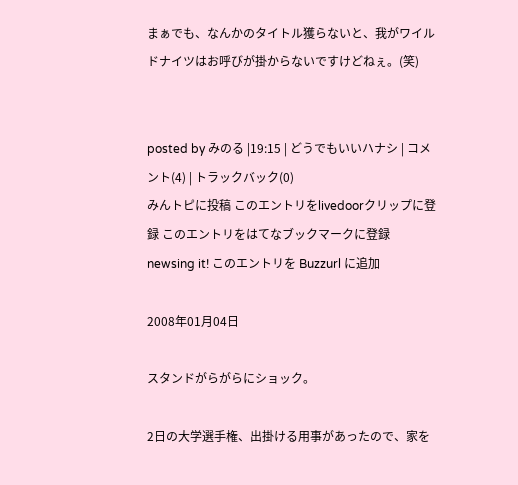まぁでも、なんかのタイトル獲らないと、我がワイルドナイツはお呼びが掛からないですけどねぇ。(笑)


posted by みのる |19:15 | どうでもいいハナシ | コメント(4) | トラックバック(0)
みんトピに投稿 このエントリをlivedoorクリップに登録 このエントリをはてなブックマークに登録 newsing it! このエントリを Buzzurl に追加

2008年01月04日

スタンドがらがらにショック。

2日の大学選手権、出掛ける用事があったので、家を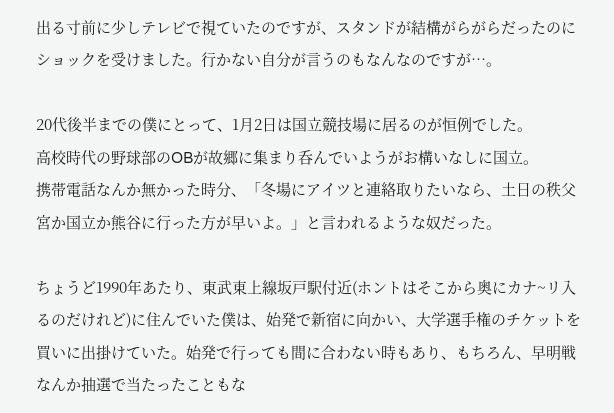出る寸前に少しテレビで視ていたのですが、スタンドが結構がらがらだったのにショックを受けました。行かない自分が言うのもなんなのですが…。

20代後半までの僕にとって、1月2日は国立競技場に居るのが恒例でした。
高校時代の野球部のOBが故郷に集まり呑んでいようがお構いなしに国立。
携帯電話なんか無かった時分、「冬場にアイツと連絡取りたいなら、土日の秩父宮か国立か熊谷に行った方が早いよ。」と言われるような奴だった。

ちょうど1990年あたり、東武東上線坂戸駅付近(ホントはそこから奥にカナ~リ入るのだけれど)に住んでいた僕は、始発で新宿に向かい、大学選手権のチケットを買いに出掛けていた。始発で行っても間に合わない時もあり、もちろん、早明戦なんか抽選で当たったこともな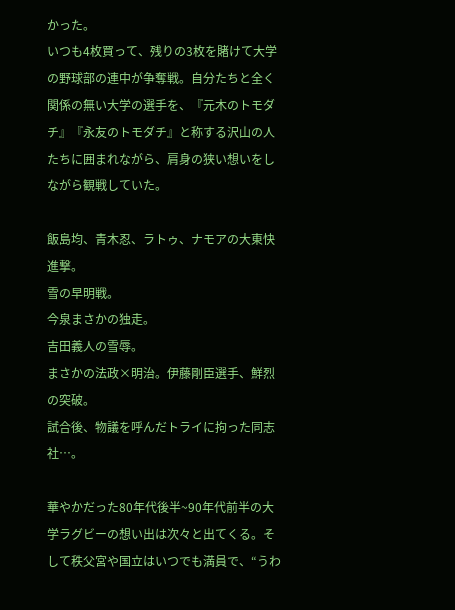かった。
いつも4枚買って、残りの3枚を賭けて大学の野球部の連中が争奪戦。自分たちと全く関係の無い大学の選手を、『元木のトモダチ』『永友のトモダチ』と称する沢山の人たちに囲まれながら、肩身の狭い想いをしながら観戦していた。

飯島均、青木忍、ラトゥ、ナモアの大東快進撃。
雪の早明戦。
今泉まさかの独走。
吉田義人の雪辱。
まさかの法政×明治。伊藤剛臣選手、鮮烈の突破。
試合後、物議を呼んだトライに拘った同志社…。

華やかだった80年代後半~90年代前半の大学ラグビーの想い出は次々と出てくる。そして秩父宮や国立はいつでも満員で、“うわ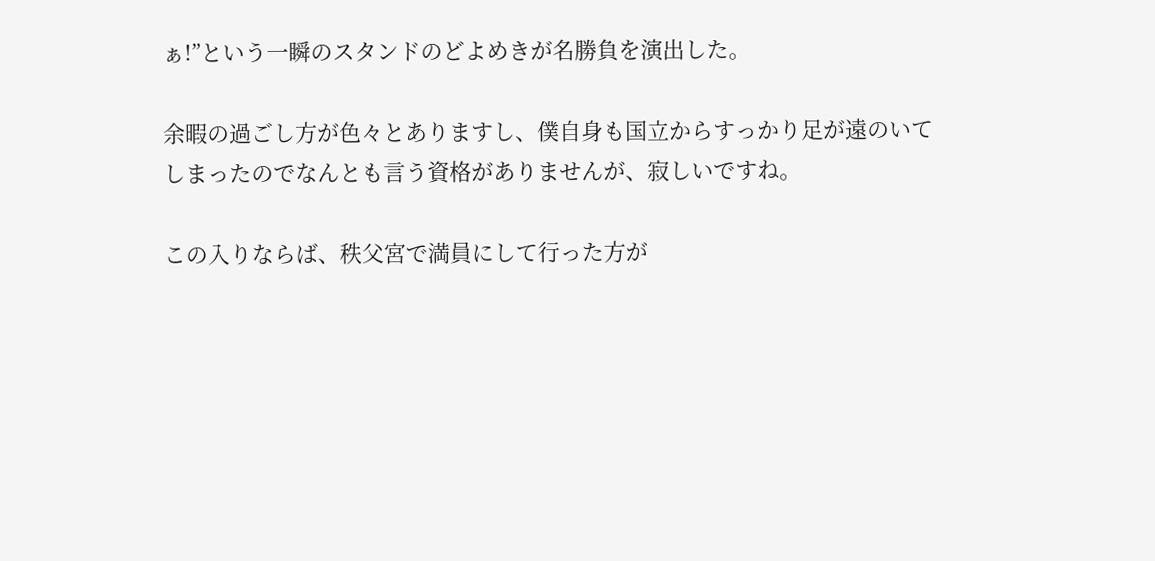ぁ!”という一瞬のスタンドのどよめきが名勝負を演出した。

余暇の過ごし方が色々とありますし、僕自身も国立からすっかり足が遠のいてしまったのでなんとも言う資格がありませんが、寂しいですね。

この入りならば、秩父宮で満員にして行った方が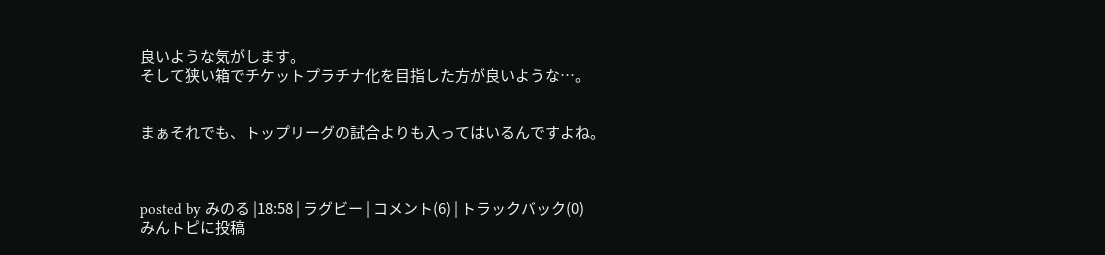良いような気がします。
そして狭い箱でチケットプラチナ化を目指した方が良いような…。


まぁそれでも、トップリーグの試合よりも入ってはいるんですよね。



posted by みのる |18:58 | ラグビー | コメント(6) | トラックバック(0)
みんトピに投稿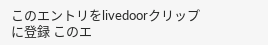このエントリをlivedoorクリップに登録 このエ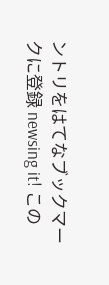ントリをはてなブックマークに登録 newsing it! この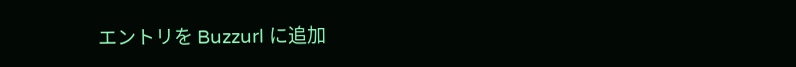エントリを Buzzurl に追加